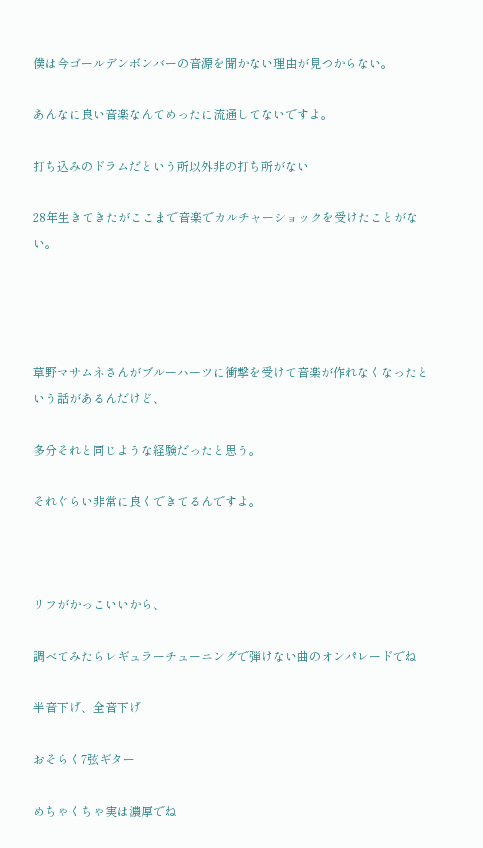僕は今ゴールデンボンバーの音源を聞かない理由が見つからない。

あんなに良い音楽なんてめったに流通してないですよ。

打ち込みのドラムだという所以外非の打ち所がない

28年生きてきたがここまで音楽でカルチャーショックを受けたことがない。




草野マサムネさんがブルーハーツに衝撃を受けて音楽が作れなくなったという話があるんだけど、

多分それと同じような経験だったと思う。

それぐらい非常に良くできてるんですよ。



リフがかっこいいから、

調べてみたらレギュラーチューニングで弾けない曲のオンパレードでね

半音下げ、全音下げ

おそらく7弦ギター

めちゃくちゃ実は濃厚でね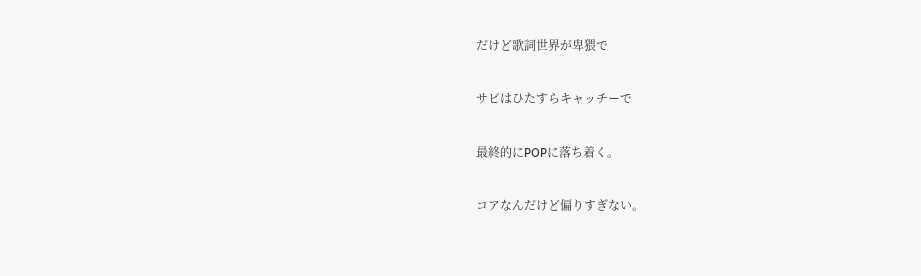だけど歌詞世界が卑猥で

サビはひたすらキャッチーで

最終的にPOPに落ち着く。

コアなんだけど偏りすぎない。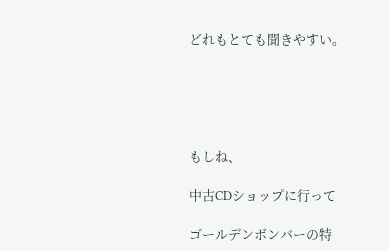どれもとても聞きやすい。





もしね、

中古CDショップに行って

ゴールデンボンバーの特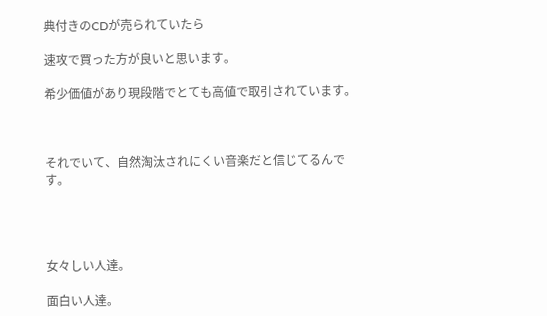典付きのCDが売られていたら

速攻で買った方が良いと思います。

希少価値があり現段階でとても高値で取引されています。



それでいて、自然淘汰されにくい音楽だと信じてるんです。




女々しい人達。

面白い人達。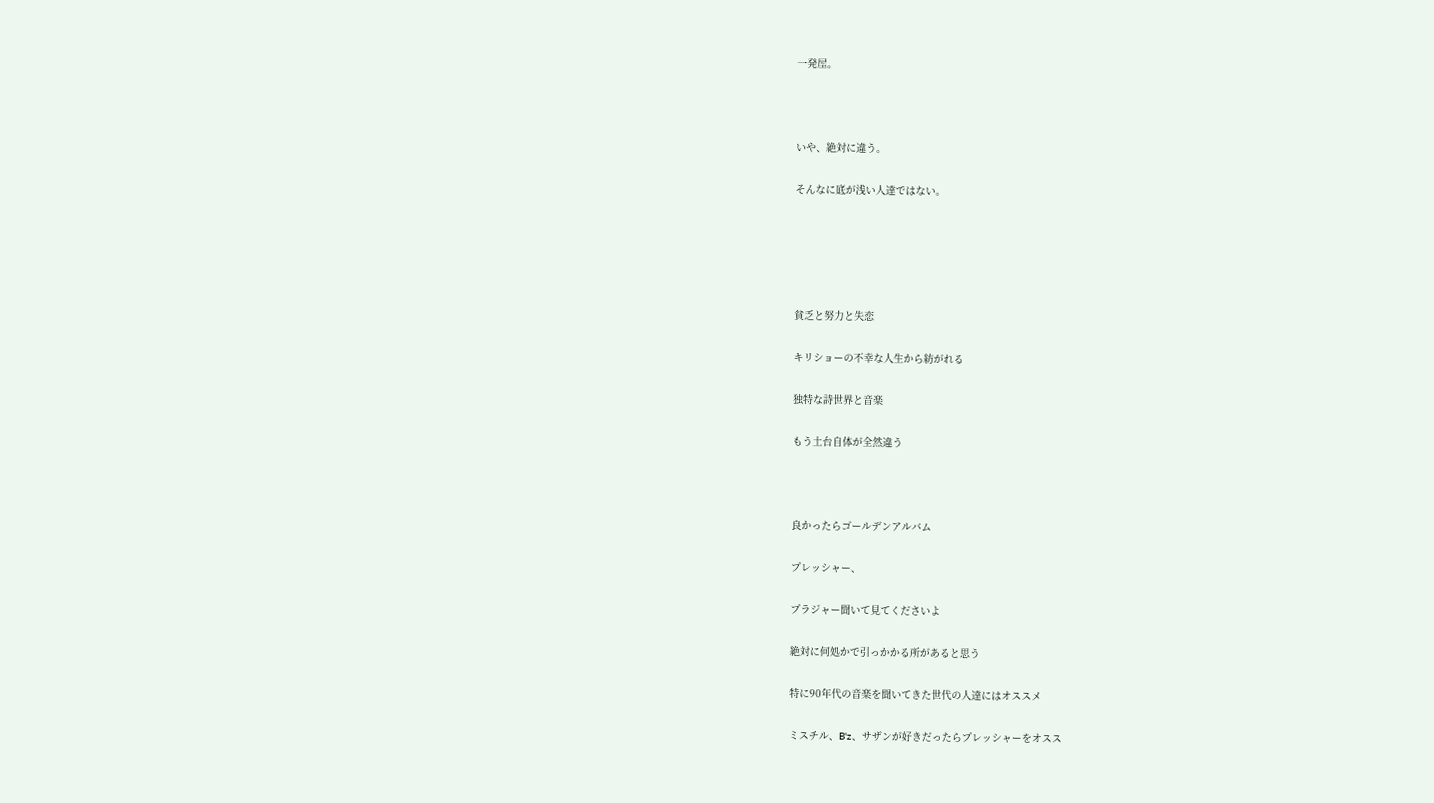一発屋。



いや、絶対に違う。

そんなに底が浅い人達ではない。





貧乏と努力と失恋

キリショーの不幸な人生から紡がれる

独特な詩世界と音楽

もう土台自体が全然違う



良かったらゴールデンアルバム

プレッシャー、

プラジャー聞いて見てくださいよ

絶対に何処かで引っかかる所があると思う

特に90年代の音楽を聞いてきた世代の人達にはオススメ

ミスチル、B'z、サザンが好きだったらプレッシャーをオスス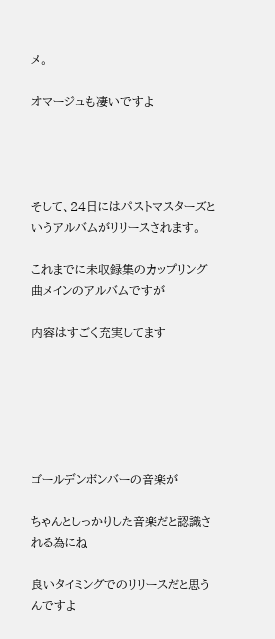メ。

オマージュも凄いですよ




そして、24日にはパストマスターズというアルバムがリリースされます。

これまでに未収録集のカップリング曲メインのアルバムですが

内容はすごく充実してます






ゴールデンボンバーの音楽が

ちゃんとしっかりした音楽だと認識される為にね

良いタイミングでのリリースだと思うんですよ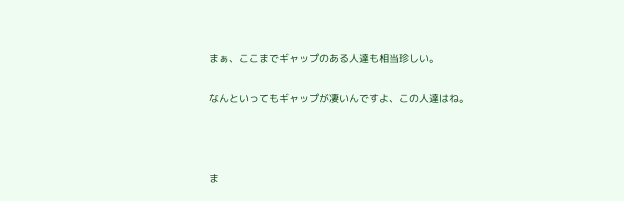まぁ、ここまでギャップのある人達も相当珍しい。

なんといってもギャップが凄いんですよ、この人達はね。



ま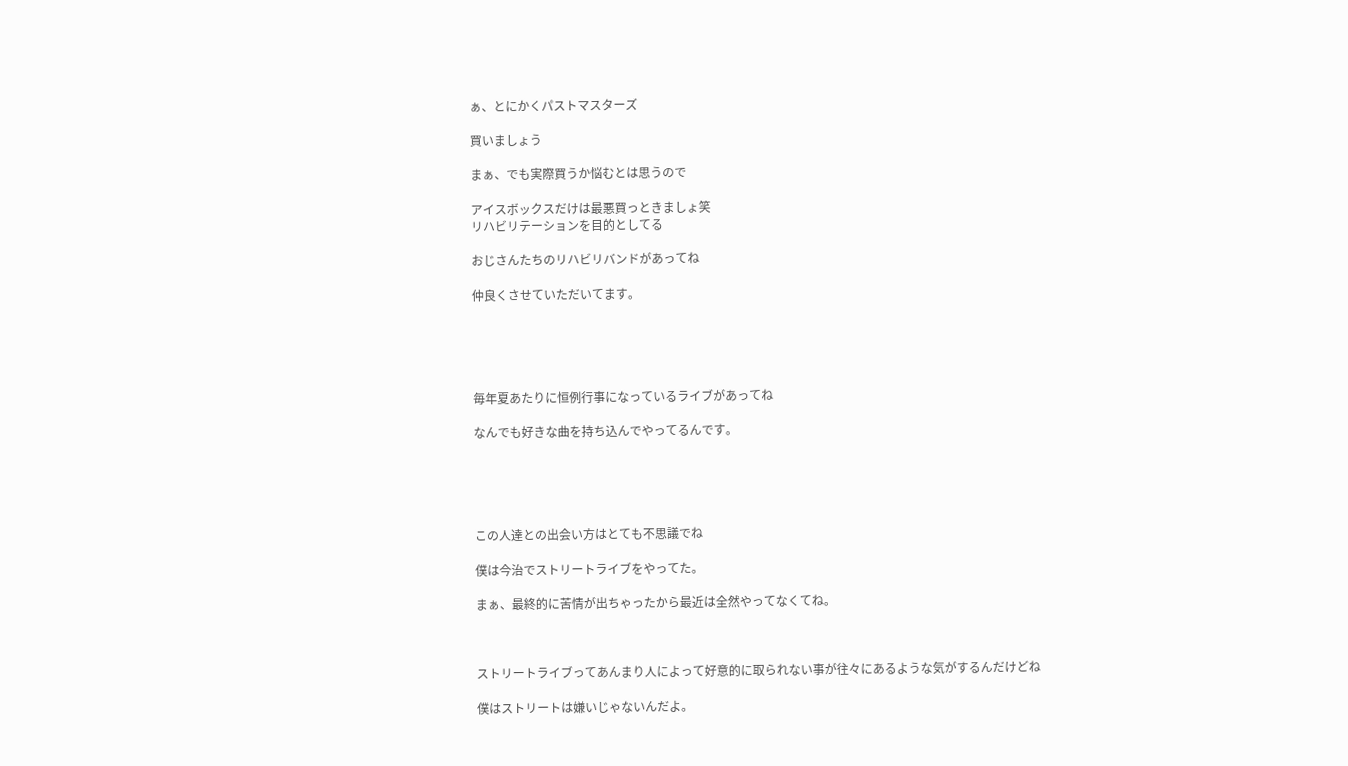ぁ、とにかくパストマスターズ

買いましょう

まぁ、でも実際買うか悩むとは思うので

アイスボックスだけは最悪買っときましょ笑
リハビリテーションを目的としてる

おじさんたちのリハビリバンドがあってね

仲良くさせていただいてます。





毎年夏あたりに恒例行事になっているライブがあってね

なんでも好きな曲を持ち込んでやってるんです。





この人達との出会い方はとても不思議でね

僕は今治でストリートライブをやってた。

まぁ、最終的に苦情が出ちゃったから最近は全然やってなくてね。



ストリートライブってあんまり人によって好意的に取られない事が往々にあるような気がするんだけどね

僕はストリートは嫌いじゃないんだよ。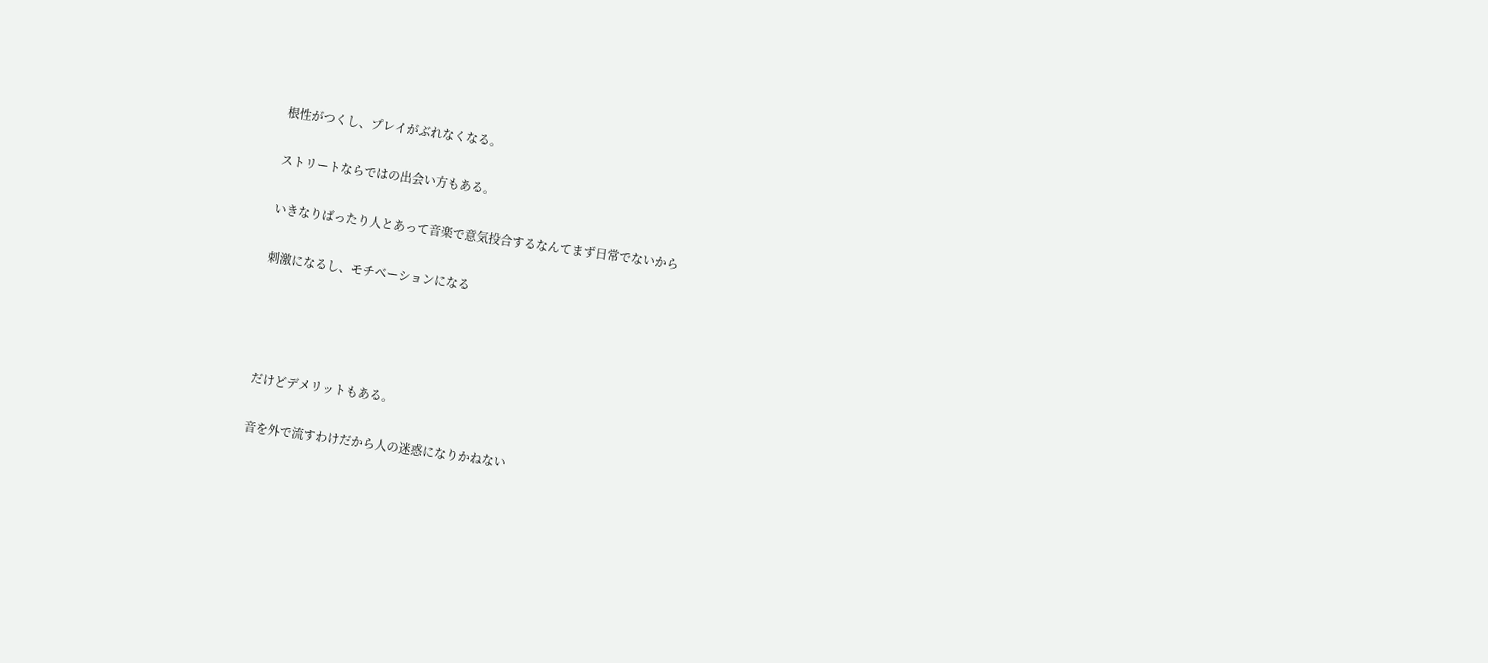根性がつくし、プレイがぶれなくなる。

ストリートならではの出会い方もある。

いきなりばったり人とあって音楽で意気投合するなんてまず日常でないから

刺激になるし、モチベーションになる




だけどデメリットもある。

音を外で流すわけだから人の迷惑になりかねない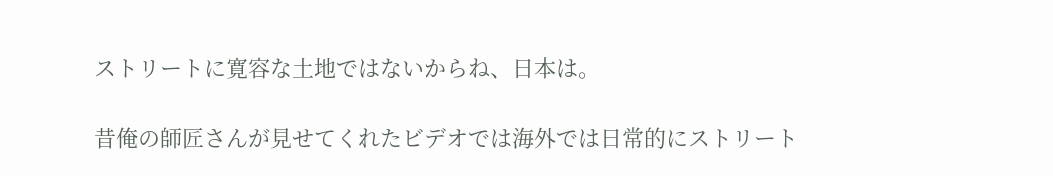ストリートに寛容な土地ではないからね、日本は。

昔俺の師匠さんが見せてくれたビデオでは海外では日常的にストリート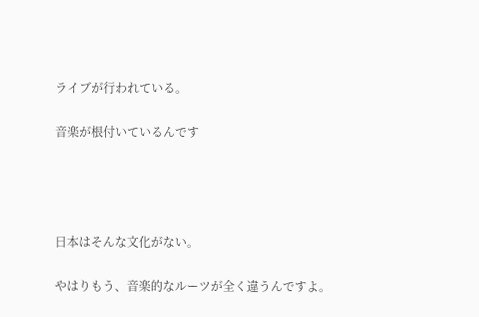ライブが行われている。

音楽が根付いているんです




日本はそんな文化がない。

やはりもう、音楽的なルーツが全く違うんですよ。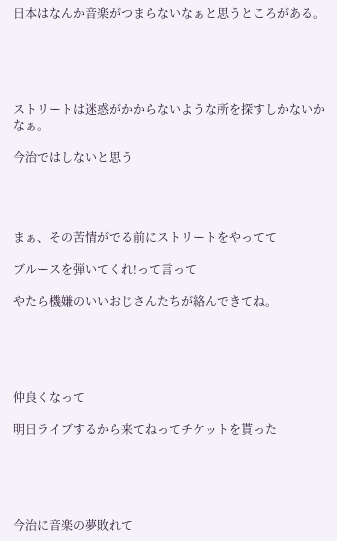日本はなんか音楽がつまらないなぁと思うところがある。





ストリートは迷惑がかからないような所を探すしかないかなぁ。

今治ではしないと思う




まぁ、その苦情がでる前にストリートをやってて

ブルースを弾いてくれ!って言って

やたら機嫌のいいおじさんたちが絡んできてね。





仲良くなって

明日ライブするから来てねってチケットを貰った





今治に音楽の夢敗れて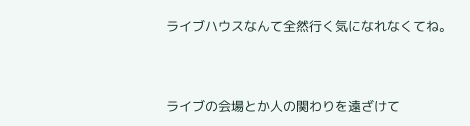ライブハウスなんて全然行く気になれなくてね。




ライブの会場とか人の関わりを遠ざけて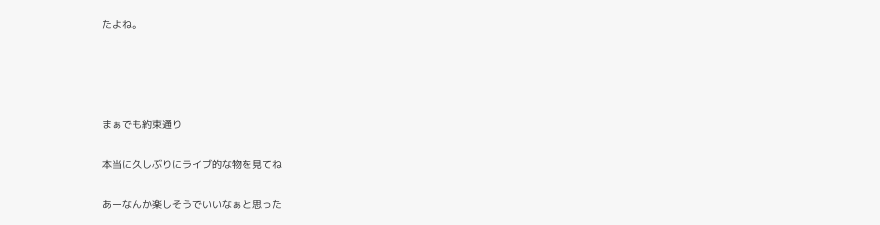たよね。




まぁでも約束通り

本当に久しぶりにライブ的な物を見てね

あーなんか楽しそうでいいなぁと思った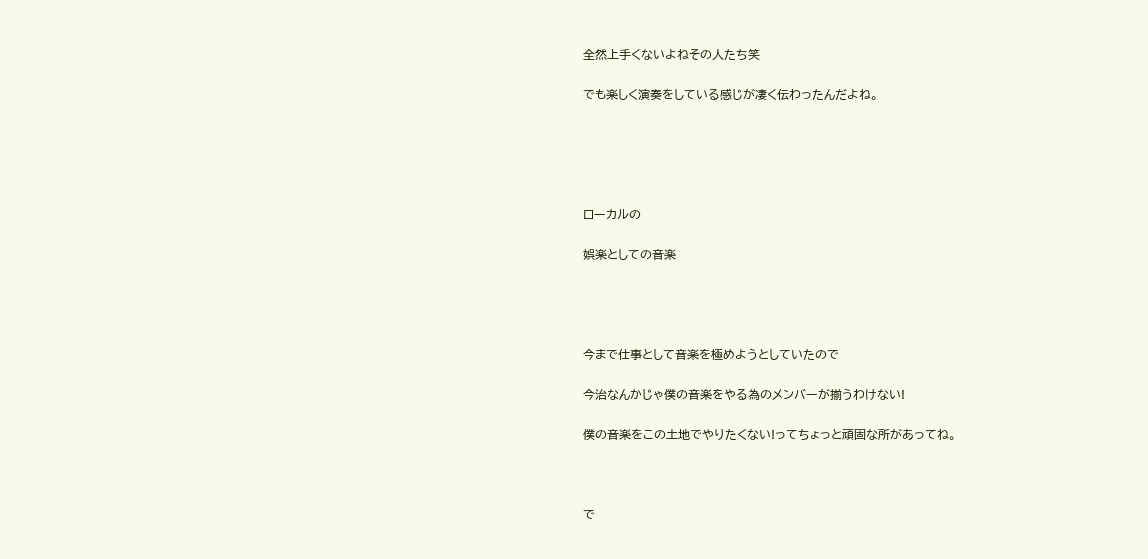全然上手くないよねその人たち笑

でも楽しく演奏をしている感じが凄く伝わったんだよね。





ローカルの

娯楽としての音楽




今まで仕事として音楽を極めようとしていたので

今治なんかじゃ僕の音楽をやる為のメンバーが揃うわけない!

僕の音楽をこの土地でやりたくない!ってちょっと頑固な所があってね。



で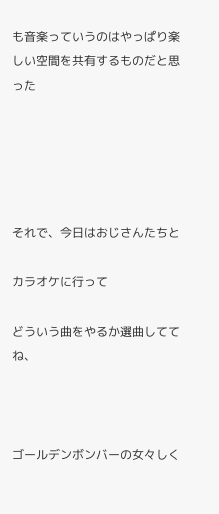も音楽っていうのはやっぱり楽しい空間を共有するものだと思った





それで、今日はおじさんたちと

カラオケに行って

どういう曲をやるか選曲しててね、



ゴールデンボンバーの女々しく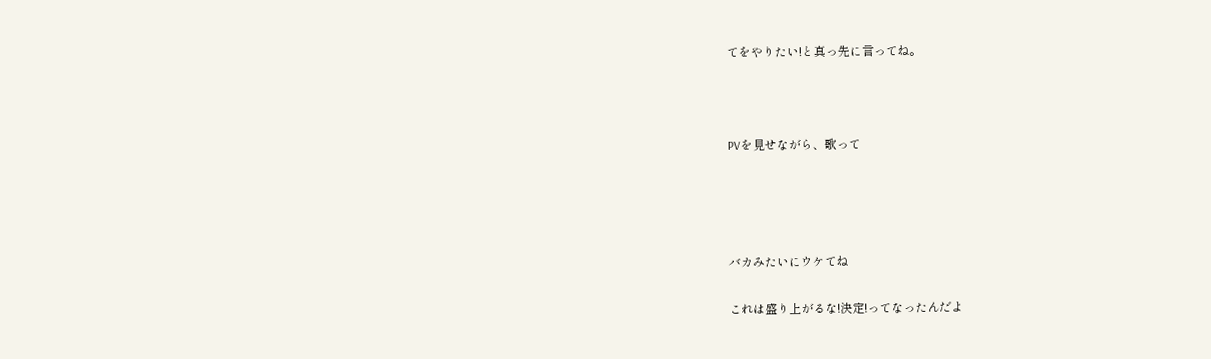てをやりたい!と真っ先に言ってね。



PVを見せながら、歌って




バカみたいにウケてね

これは盛り上がるな!決定!ってなったんだよ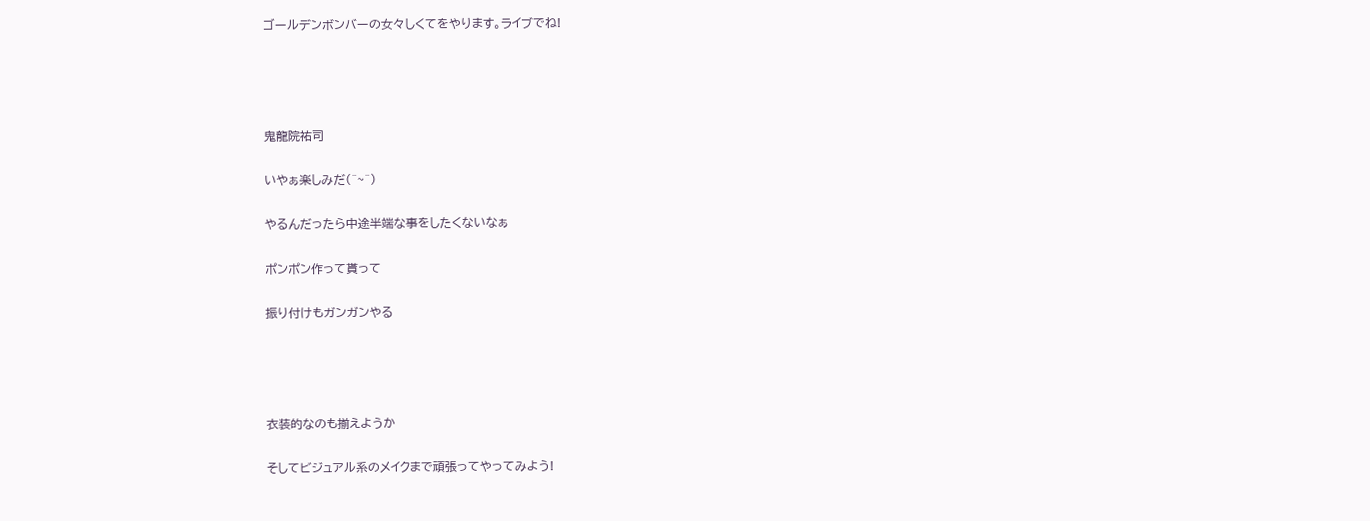ゴールデンボンバーの女々しくてをやります。ライブでね!




鬼龍院祐司

いやぁ楽しみだ(^~^)

やるんだったら中途半端な事をしたくないなぁ

ポンポン作って貰って

振り付けもガンガンやる




衣装的なのも揃えようか

そしてビジュアル系のメイクまで頑張ってやってみよう!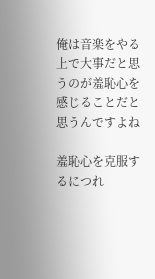俺は音楽をやる上で大事だと思うのが羞恥心を感じることだと思うんですよね

羞恥心を克服するにつれ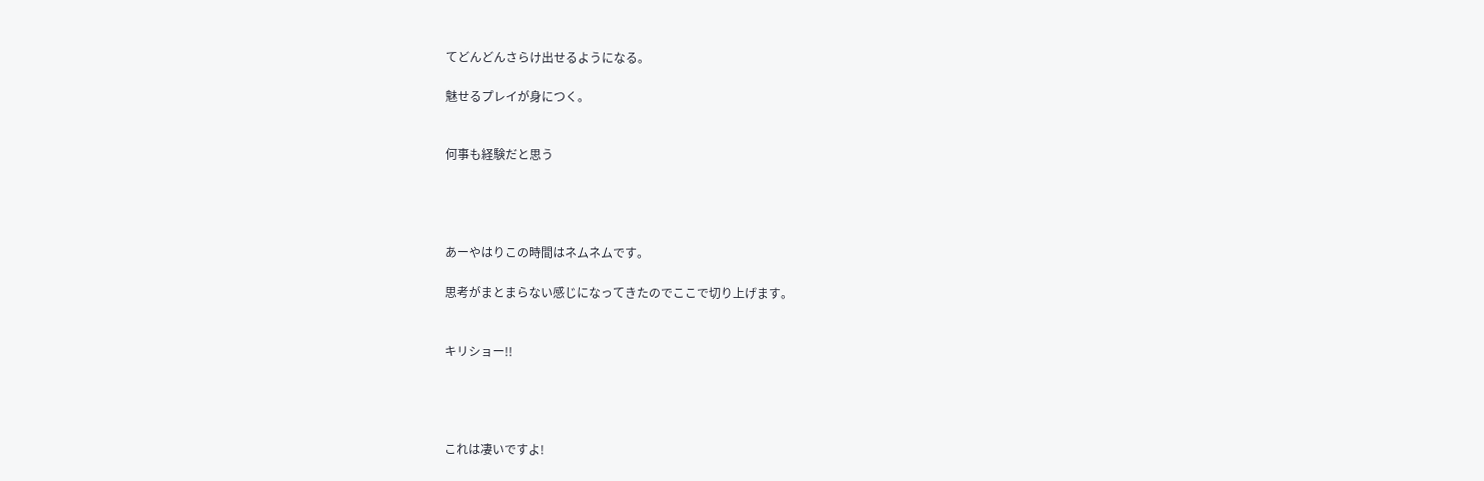てどんどんさらけ出せるようになる。

魅せるプレイが身につく。


何事も経験だと思う




あーやはりこの時間はネムネムです。

思考がまとまらない感じになってきたのでここで切り上げます。


キリショー!!




これは凄いですよ!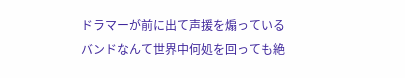ドラマーが前に出て声援を煽っているバンドなんて世界中何処を回っても絶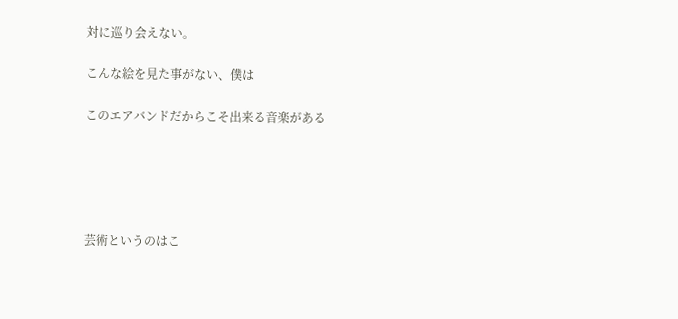対に巡り会えない。

こんな絵を見た事がない、僕は

このエアバンドだからこそ出来る音楽がある





芸術というのはこ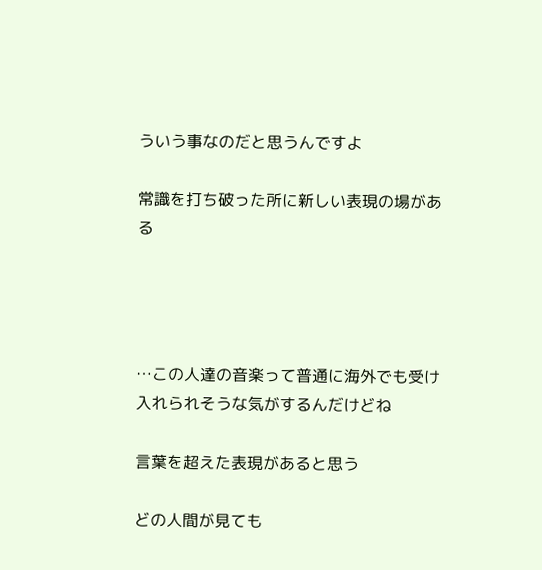ういう事なのだと思うんですよ

常識を打ち破った所に新しい表現の場がある




…この人達の音楽って普通に海外でも受け入れられそうな気がするんだけどね

言葉を超えた表現があると思う

どの人間が見ても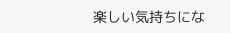楽しい気持ちにな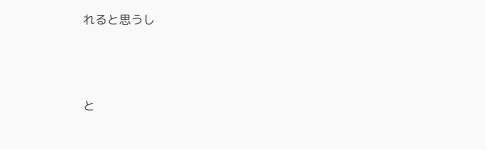れると思うし



と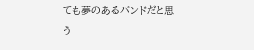ても夢のあるバンドだと思う